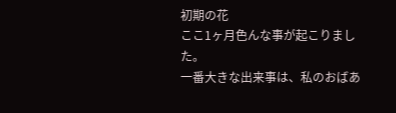初期の花
ここ1ヶ月色んな事が起こりました。
一番大きな出来事は、私のおばあ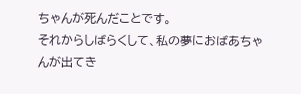ちゃんが死んだことです。
それからしばらくして、私の夢におばあちゃんが出てき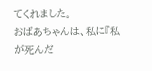てくれました。
おばあちゃんは、私に『私が死んだ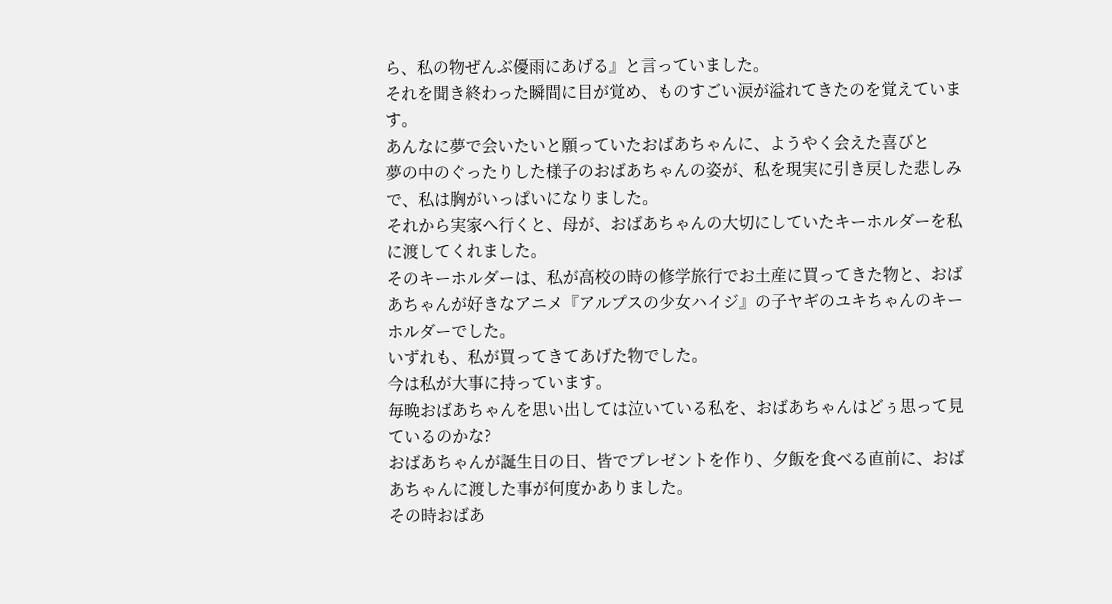ら、私の物ぜんぶ優雨にあげる』と言っていました。
それを聞き終わった瞬間に目が覚め、ものすごい涙が溢れてきたのを覚えています。
あんなに夢で会いたいと願っていたおばあちゃんに、ようやく会えた喜びと
夢の中のぐったりした様子のおばあちゃんの姿が、私を現実に引き戻した悲しみで、私は胸がいっぱいになりました。
それから実家へ行くと、母が、おばあちゃんの大切にしていたキーホルダーを私に渡してくれました。
そのキーホルダーは、私が高校の時の修学旅行でお土産に買ってきた物と、おばあちゃんが好きなアニメ『アルプスの少女ハイジ』の子ヤギのユキちゃんのキーホルダーでした。
いずれも、私が買ってきてあげた物でした。
今は私が大事に持っています。
毎晩おばあちゃんを思い出しては泣いている私を、おばあちゃんはどぅ思って見ているのかな?
おばあちゃんが誕生日の日、皆でプレゼントを作り、夕飯を食べる直前に、おばあちゃんに渡した事が何度かありました。
その時おばあ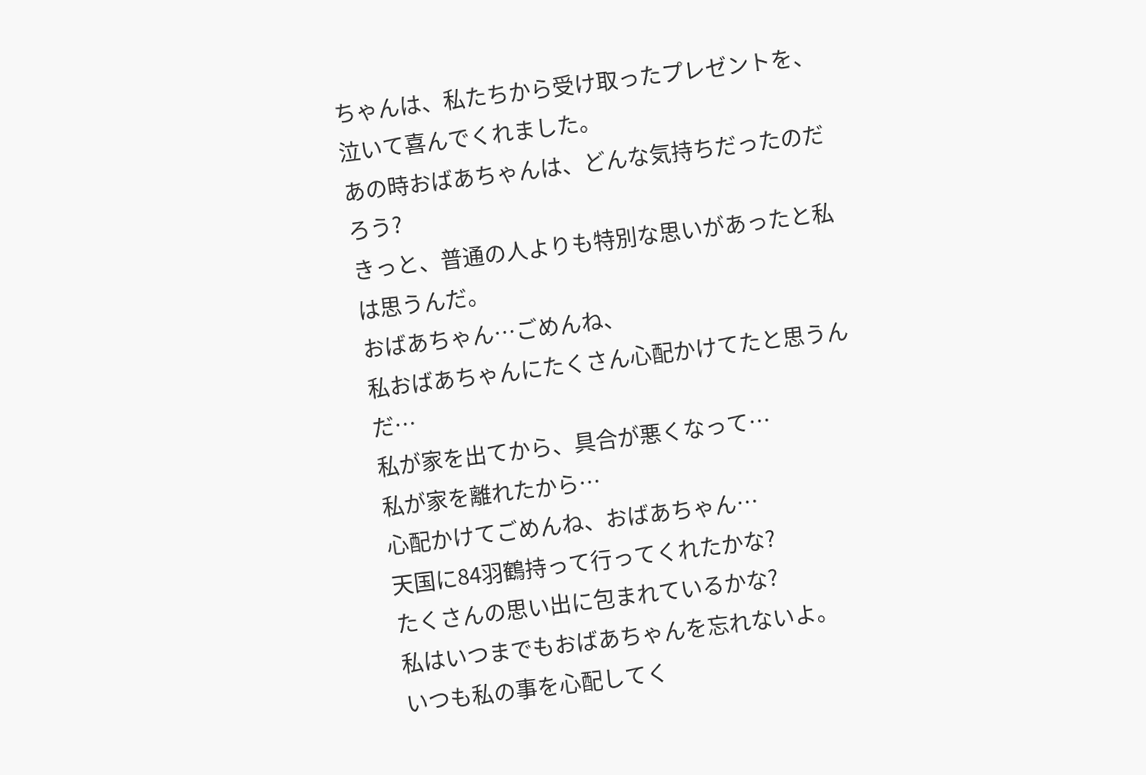ちゃんは、私たちから受け取ったプレゼントを、泣いて喜んでくれました。
あの時おばあちゃんは、どんな気持ちだったのだろう?
きっと、普通の人よりも特別な思いがあったと私は思うんだ。
おばあちゃん…ごめんね、
私おばあちゃんにたくさん心配かけてたと思うんだ…
私が家を出てから、具合が悪くなって…
私が家を離れたから…
心配かけてごめんね、おばあちゃん…
天国に84羽鶴持って行ってくれたかな?
たくさんの思い出に包まれているかな?
私はいつまでもおばあちゃんを忘れないよ。
いつも私の事を心配してく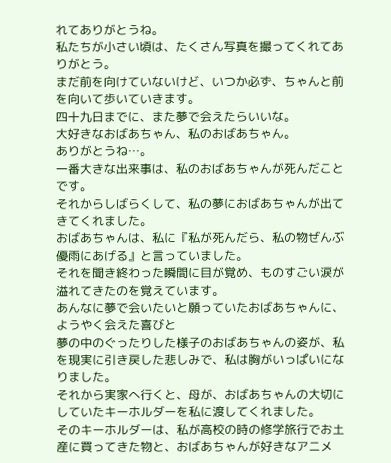れてありがとうね。
私たちが小さい頃は、たくさん写真を撮ってくれてありがとう。
まだ前を向けていないけど、いつか必ず、ちゃんと前を向いて歩いていきます。
四十九日までに、また夢で会えたらいいな。
大好きなおばあちゃん、私のおばあちゃん。
ありがとうね…。
一番大きな出来事は、私のおばあちゃんが死んだことです。
それからしばらくして、私の夢におばあちゃんが出てきてくれました。
おばあちゃんは、私に『私が死んだら、私の物ぜんぶ優雨にあげる』と言っていました。
それを聞き終わった瞬間に目が覚め、ものすごい涙が溢れてきたのを覚えています。
あんなに夢で会いたいと願っていたおばあちゃんに、ようやく会えた喜びと
夢の中のぐったりした様子のおばあちゃんの姿が、私を現実に引き戻した悲しみで、私は胸がいっぱいになりました。
それから実家へ行くと、母が、おばあちゃんの大切にしていたキーホルダーを私に渡してくれました。
そのキーホルダーは、私が高校の時の修学旅行でお土産に買ってきた物と、おばあちゃんが好きなアニメ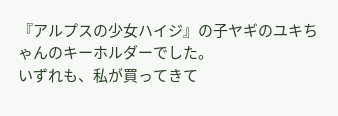『アルプスの少女ハイジ』の子ヤギのユキちゃんのキーホルダーでした。
いずれも、私が買ってきて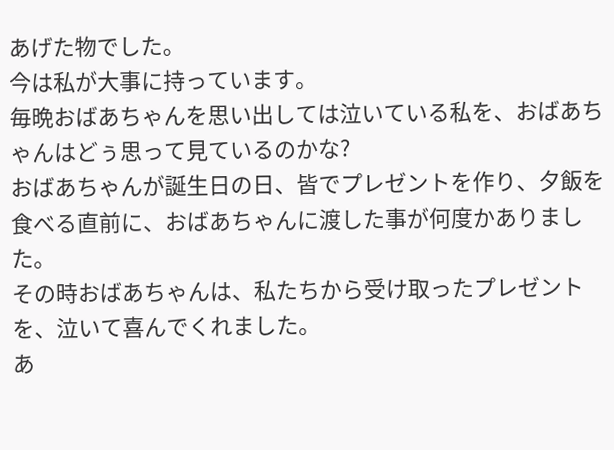あげた物でした。
今は私が大事に持っています。
毎晩おばあちゃんを思い出しては泣いている私を、おばあちゃんはどぅ思って見ているのかな?
おばあちゃんが誕生日の日、皆でプレゼントを作り、夕飯を食べる直前に、おばあちゃんに渡した事が何度かありました。
その時おばあちゃんは、私たちから受け取ったプレゼントを、泣いて喜んでくれました。
あ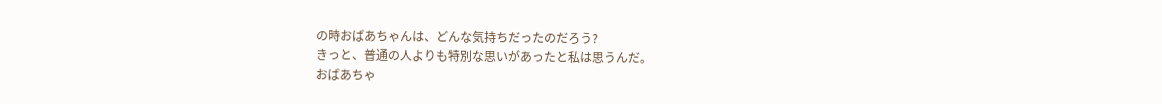の時おばあちゃんは、どんな気持ちだったのだろう?
きっと、普通の人よりも特別な思いがあったと私は思うんだ。
おばあちゃ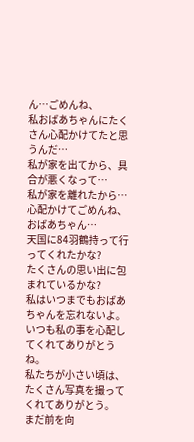ん…ごめんね、
私おばあちゃんにたくさん心配かけてたと思うんだ…
私が家を出てから、具合が悪くなって…
私が家を離れたから…
心配かけてごめんね、おばあちゃん…
天国に84羽鶴持って行ってくれたかな?
たくさんの思い出に包まれているかな?
私はいつまでもおばあちゃんを忘れないよ。
いつも私の事を心配してくれてありがとうね。
私たちが小さい頃は、たくさん写真を撮ってくれてありがとう。
まだ前を向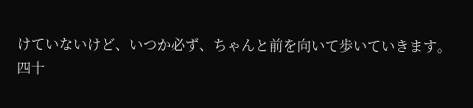けていないけど、いつか必ず、ちゃんと前を向いて歩いていきます。
四十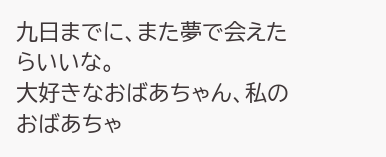九日までに、また夢で会えたらいいな。
大好きなおばあちゃん、私のおばあちゃ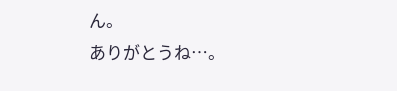ん。
ありがとうね…。